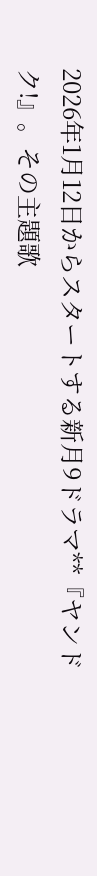2026年1月12日からスタートする新月9ドラマ**『ヤンドク!』。その主題歌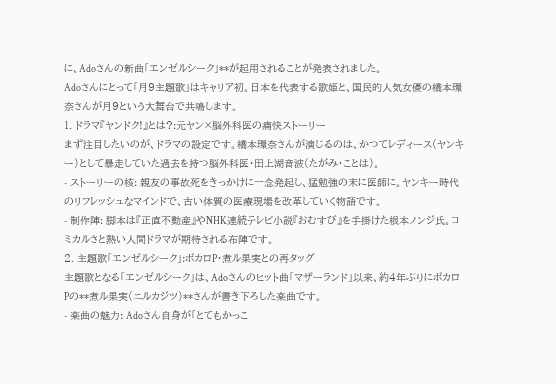に、Adoさんの新曲「エンゼルシーク」**が起用されることが発表されました。
Adoさんにとって「月9主題歌」はキャリア初。日本を代表する歌姫と、国民的人気女優の橋本環奈さんが月9という大舞台で共鳴します。
1. ドラマ『ヤンドク!』とは?:元ヤン×脳外科医の痛快ストーリー
まず注目したいのが、ドラマの設定です。橋本環奈さんが演じるのは、かつてレディース(ヤンキー)として暴走していた過去を持つ脳外科医・田上湖音波(たがみ・ことは)。
- ストーリーの核: 親友の事故死をきっかけに一念発起し、猛勉強の末に医師に。ヤンキー時代のリフレッシュなマインドで、古い体質の医療現場を改革していく物語です。
- 制作陣: 脚本は『正直不動産』やNHK連続テレビ小説『おむすび』を手掛けた根本ノンジ氏。コミカルさと熱い人間ドラマが期待される布陣です。
2. 主題歌「エンゼルシーク」:ボカロP・煮ル果実との再タッグ
主題歌となる「エンゼルシーク」は、Adoさんのヒット曲「マザーランド」以来、約4年ぶりにボカロPの**煮ル果実(ニルカジツ)**さんが書き下ろした楽曲です。
- 楽曲の魅力: Adoさん自身が「とてもかっこ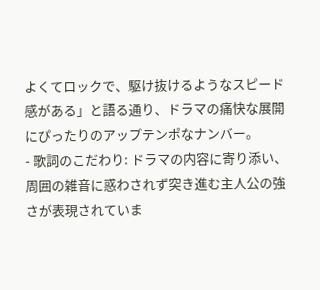よくてロックで、駆け抜けるようなスピード感がある」と語る通り、ドラマの痛快な展開にぴったりのアップテンポなナンバー。
- 歌詞のこだわり: ドラマの内容に寄り添い、周囲の雑音に惑わされず突き進む主人公の強さが表現されていま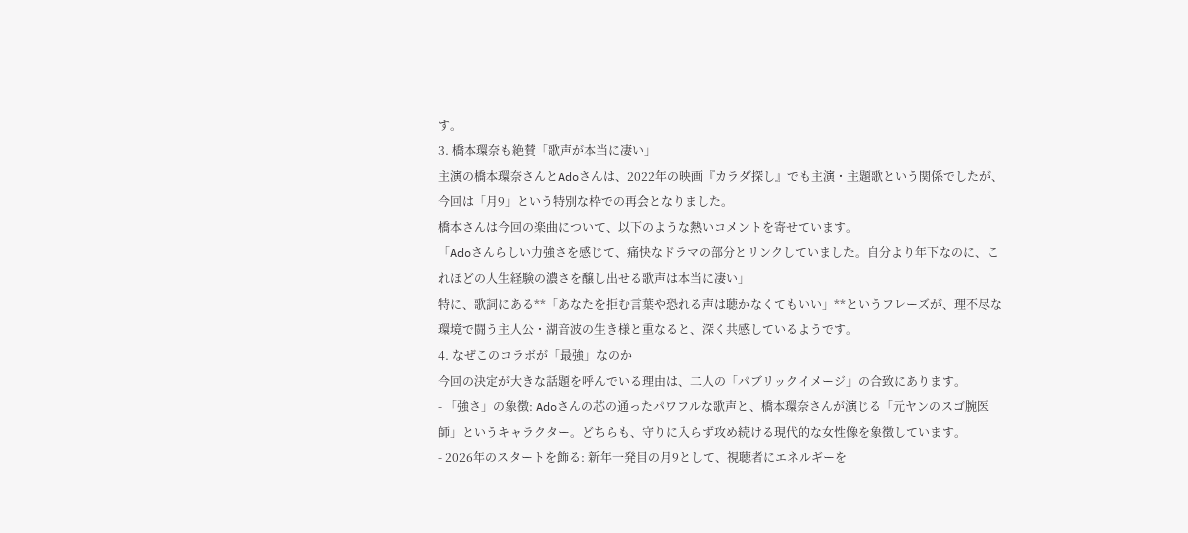す。
3. 橋本環奈も絶賛「歌声が本当に凄い」
主演の橋本環奈さんとAdoさんは、2022年の映画『カラダ探し』でも主演・主題歌という関係でしたが、今回は「月9」という特別な枠での再会となりました。
橋本さんは今回の楽曲について、以下のような熱いコメントを寄せています。
「Adoさんらしい力強さを感じて、痛快なドラマの部分とリンクしていました。自分より年下なのに、これほどの人生経験の濃さを醸し出せる歌声は本当に凄い」
特に、歌詞にある**「あなたを拒む言葉や恐れる声は聴かなくてもいい」**というフレーズが、理不尽な環境で闘う主人公・湖音波の生き様と重なると、深く共感しているようです。
4. なぜこのコラボが「最強」なのか
今回の決定が大きな話題を呼んでいる理由は、二人の「パブリックイメージ」の合致にあります。
- 「強さ」の象徴: Adoさんの芯の通ったパワフルな歌声と、橋本環奈さんが演じる「元ヤンのスゴ腕医師」というキャラクター。どちらも、守りに入らず攻め続ける現代的な女性像を象徴しています。
- 2026年のスタートを飾る: 新年一発目の月9として、視聴者にエネルギーを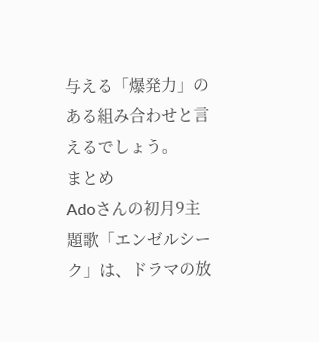与える「爆発力」のある組み合わせと言えるでしょう。
まとめ
Adoさんの初月9主題歌「エンゼルシーク」は、ドラマの放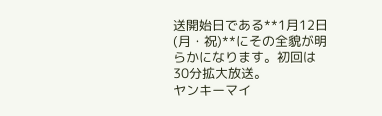送開始日である**1月12日(月・祝)**にその全貌が明らかになります。初回は30分拡大放送。
ヤンキーマイ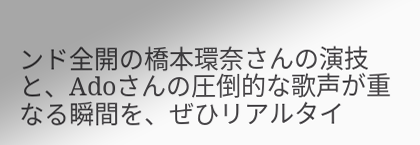ンド全開の橋本環奈さんの演技と、Adoさんの圧倒的な歌声が重なる瞬間を、ぜひリアルタイ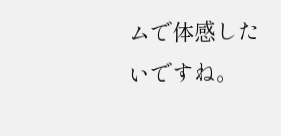ムで体感したいですね。